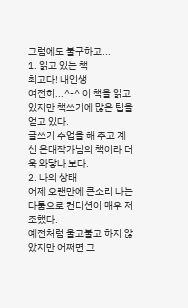그럼에도 불구하고...
1. 읽고 있는 책
최고다! 내인생
여전히...^-^ 이 책을 읽고 있지만 책쓰기에 많은 팁을 얻고 있다.
글쓰기 수업을 해 주고 계신 은대작가님의 책이라 더욱 와닿나 보다.
2. 나의 상태
어제 오랜만에 큰소리 나는 다툼으로 컨디션이 매우 저조했다.
예전처럼 울고불고 하지 않았지만 어쩌면 그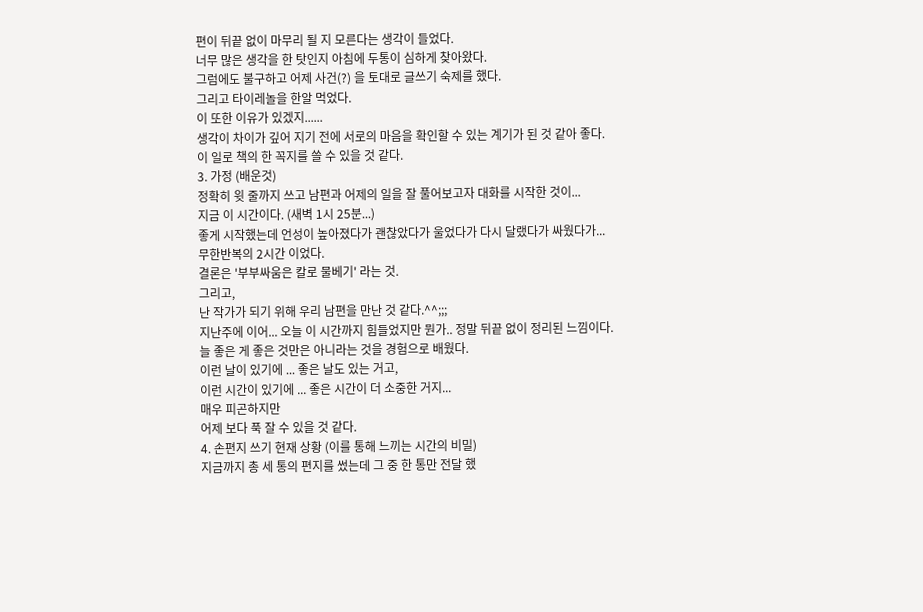편이 뒤끝 없이 마무리 될 지 모른다는 생각이 들었다.
너무 많은 생각을 한 탓인지 아침에 두통이 심하게 찾아왔다.
그럼에도 불구하고 어제 사건(?) 을 토대로 글쓰기 숙제를 했다.
그리고 타이레놀을 한알 먹었다.
이 또한 이유가 있겠지......
생각이 차이가 깊어 지기 전에 서로의 마음을 확인할 수 있는 계기가 된 것 같아 좋다.
이 일로 책의 한 꼭지를 쓸 수 있을 것 같다.
3. 가정 (배운것)
정확히 윗 줄까지 쓰고 남편과 어제의 일을 잘 풀어보고자 대화를 시작한 것이...
지금 이 시간이다. (새벽 1시 25분...)
좋게 시작했는데 언성이 높아졌다가 괜찮았다가 울었다가 다시 달랬다가 싸웠다가...
무한반복의 2시간 이었다.
결론은 '부부싸움은 칼로 물베기' 라는 것.
그리고,
난 작가가 되기 위해 우리 남편을 만난 것 같다.^^;;;
지난주에 이어... 오늘 이 시간까지 힘들었지만 뭔가.. 정말 뒤끝 없이 정리된 느낌이다.
늘 좋은 게 좋은 것만은 아니라는 것을 경험으로 배웠다.
이런 날이 있기에 ... 좋은 날도 있는 거고,
이런 시간이 있기에 ... 좋은 시간이 더 소중한 거지...
매우 피곤하지만
어제 보다 푹 잘 수 있을 것 같다.
4. 손편지 쓰기 현재 상황 (이를 통해 느끼는 시간의 비밀)
지금까지 총 세 통의 편지를 썼는데 그 중 한 통만 전달 했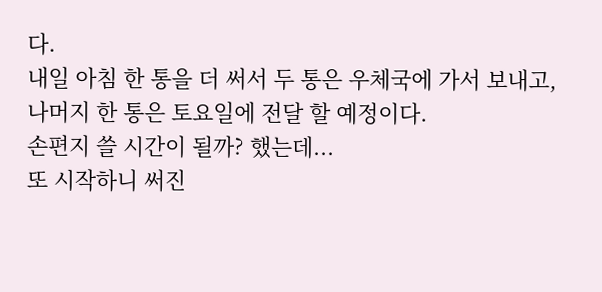다.
내일 아침 한 통을 더 써서 두 통은 우체국에 가서 보내고, 나머지 한 통은 토요일에 전달 할 예정이다.
손편지 쓸 시간이 될까? 했는데...
또 시작하니 써진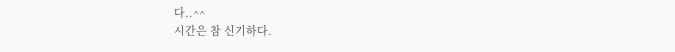다..^^
시간은 참 신기하다.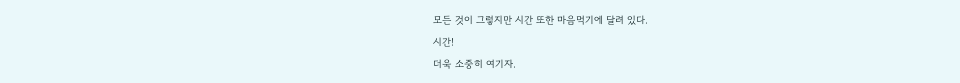모든 것이 그렇지만 시간 또한 마음먹기에 달려 있다.
시간!
더욱 소중히 여기자.